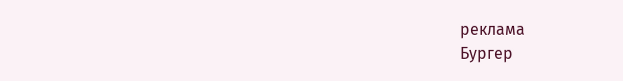реклама
Бургер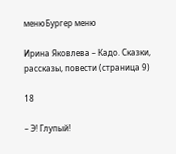менюБургер меню

Ирина Яковлева – Кадо. Сказки, рассказы, повести (страница 9)

18

– Э! Глупый!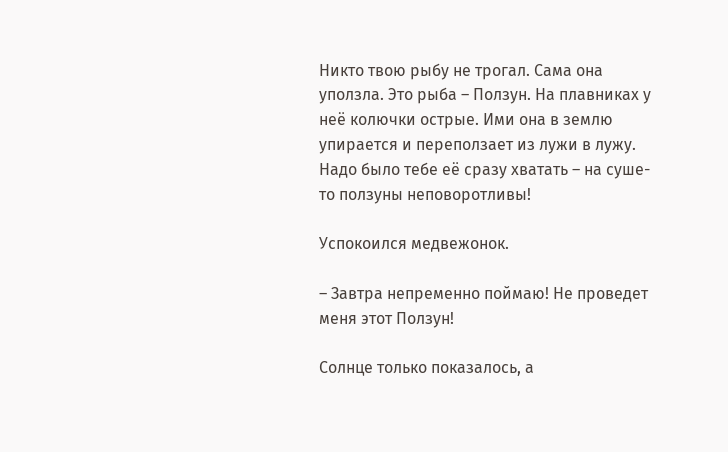Никто твою рыбу не трогал. Сама она уползла. Это рыба – Ползун. На плавниках у неё колючки острые. Ими она в землю упирается и переползает из лужи в лужу. Надо было тебе её сразу хватать – на суше-то ползуны неповоротливы!

Успокоился медвежонок.

– Завтра непременно поймаю! Не проведет меня этот Ползун!

Солнце только показалось, а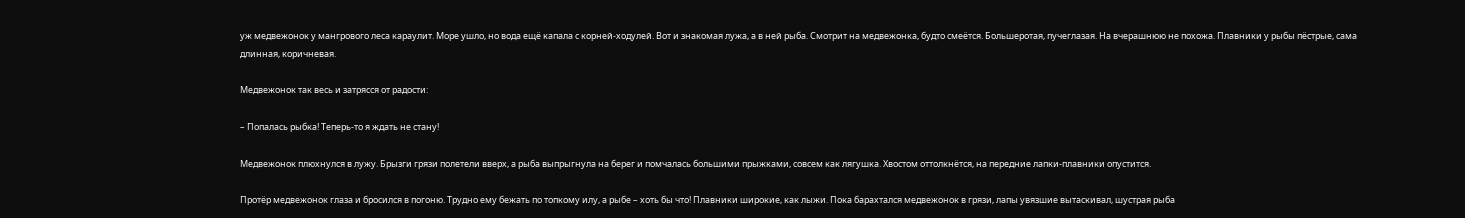уж медвежонок у мангрового леса караулит. Море ушло, но вода ещё капала с корней-ходулей. Вот и знакомая лужа, а в ней рыба. Смотрит на медвежонка, будто смеётся. Большеротая, пучеглазая. На вчерашнюю не похожа. Плавники у рыбы пёстрые, сама длинная, коричневая.

Медвежонок так весь и затрясся от радости:

– Попалась рыбка! Теперь-то я ждать не стану!

Медвежонок плюхнулся в лужу. Брызги грязи полетели вверх, а рыба выпрыгнула на берег и помчалась большими прыжками, совсем как лягушка. Хвостом оттолкнётся, на передние лапки-плавники опустится.

Протёр медвежонок глаза и бросился в погоню. Трудно ему бежать по топкому илу, а рыбе – хоть бы что! Плавники широкие, как лыжи. Пока барахтался медвежонок в грязи, лапы увязшие вытаскивал, шустрая рыба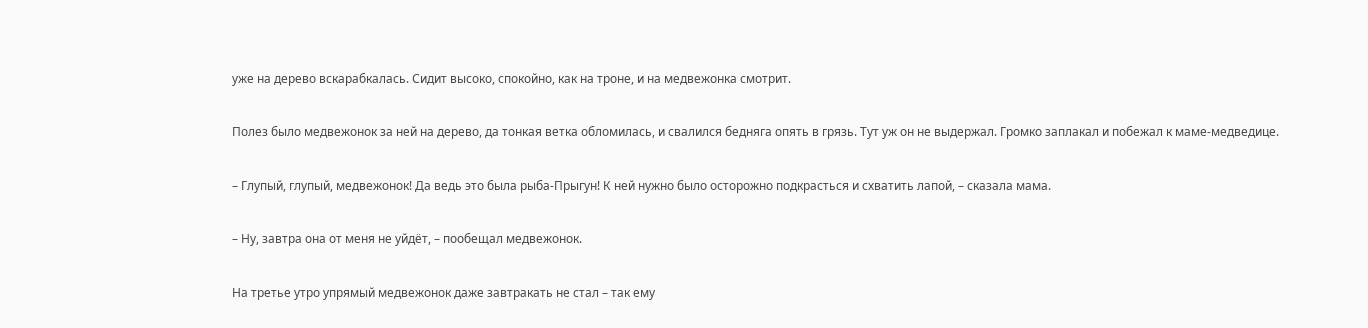уже на дерево вскарабкалась. Сидит высоко, спокойно, как на троне, и на медвежонка смотрит.

Полез было медвежонок за ней на дерево, да тонкая ветка обломилась, и свалился бедняга опять в грязь. Тут уж он не выдержал. Громко заплакал и побежал к маме-медведице.

– Глупый, глупый, медвежонок! Да ведь это была рыба-Прыгун! К ней нужно было осторожно подкрасться и схватить лапой, – сказала мама.

– Ну, завтра она от меня не уйдёт, – пообещал медвежонок.

На третье утро упрямый медвежонок даже завтракать не стал – так ему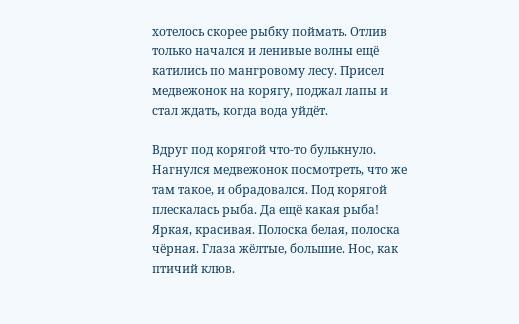хотелось скорее рыбку поймать. Отлив только начался и ленивые волны ещё катились по мангровому лесу. Присел медвежонок на корягу, поджал лапы и стал ждать, когда вода уйдёт.

Вдруг под корягой что-то булькнуло. Нагнулся медвежонок посмотреть, что же там такое, и обрадовался. Под корягой плескалась рыба. Да ещё какая рыба! Яркая, красивая. Полоска белая, полоска чёрная. Глаза жёлтые, большие. Нос, как птичий клюв.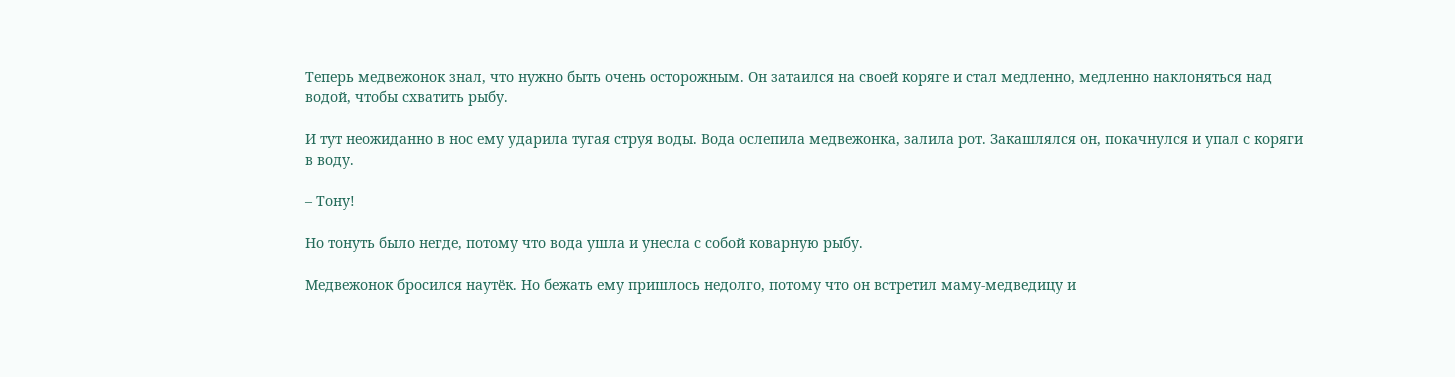Теперь медвежонок знал, что нужно быть очень осторожным. Он затаился на своей коряге и стал медленно, медленно наклоняться над водой, чтобы схватить рыбу.

И тут неожиданно в нос ему ударила тугая струя воды. Вода ослепила медвежонка, залила рот. Закашлялся он, покачнулся и упал с коряги в воду.

– Тону!

Но тонуть было негде, потому что вода ушла и унесла с собой коварную рыбу.

Медвежонок бросился наутёк. Но бежать ему пришлось недолго, потому что он встретил маму-медведицу и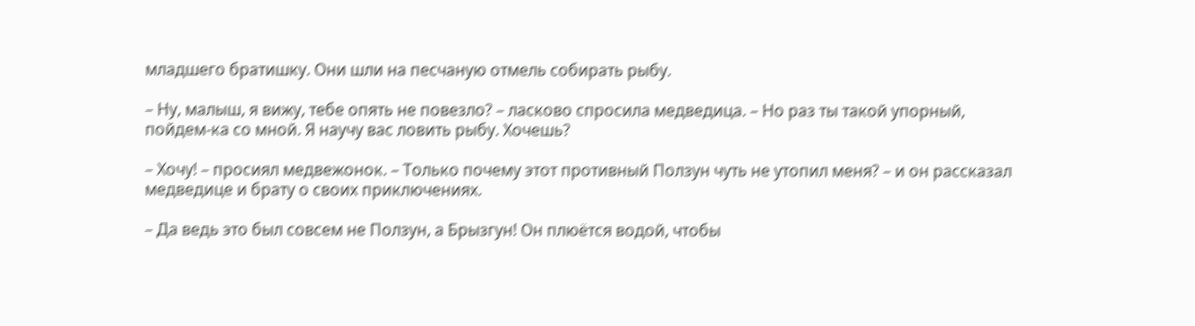младшего братишку. Они шли на песчаную отмель собирать рыбу.

– Ну, малыш, я вижу, тебе опять не повезло? – ласково спросила медведица. – Но раз ты такой упорный, пойдем-ка со мной. Я научу вас ловить рыбу. Хочешь?

– Хочу! – просиял медвежонок. – Только почему этот противный Ползун чуть не утопил меня? – и он рассказал медведице и брату о своих приключениях.

– Да ведь это был совсем не Ползун, а Брызгун! Он плюётся водой, чтобы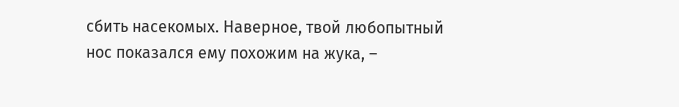сбить насекомых. Наверное, твой любопытный нос показался ему похожим на жука, –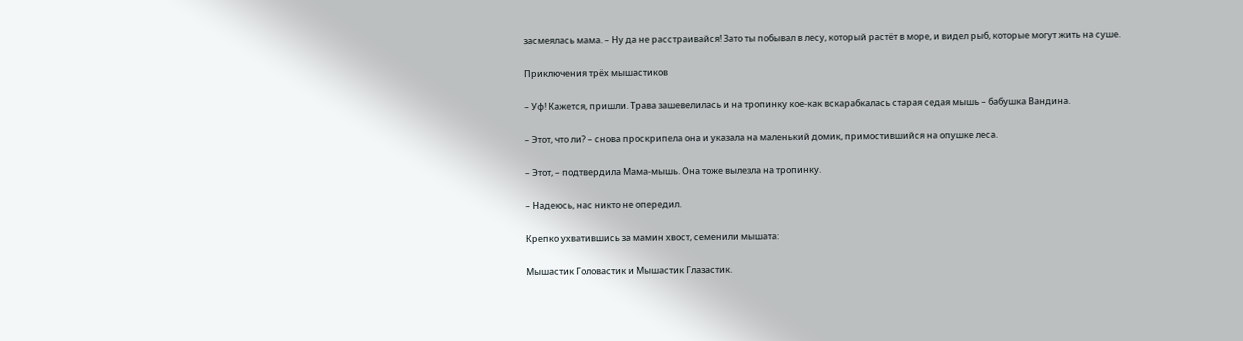засмеялась мама. – Ну да не расстраивайся! Зато ты побывал в лесу, который растёт в море, и видел рыб, которые могут жить на суше.

Приключения трёх мышастиков

– Уф! Кажется, пришли. Трава зашевелилась и на тропинку кое-как вскарабкалась старая седая мышь – бабушка Вандина.

– Этот, что ли? – снова проскрипела она и указала на маленький домик, примостившийся на опушке леса.

– Этот, – подтвердила Мама-мышь. Она тоже вылезла на тропинку.

– Надеюсь, нас никто не опередил.

Крепко ухватившись за мамин хвост, семенили мышата:

Мышастик Головастик и Мышастик Глазастик.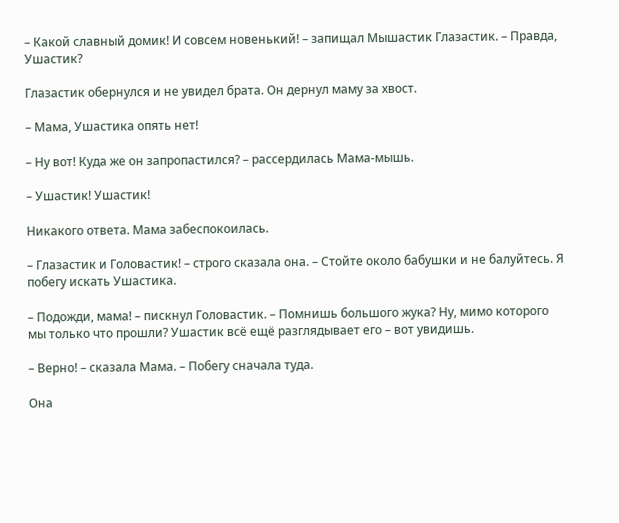– Какой славный домик! И совсем новенький! – запищал Мышастик Глазастик. – Правда, Ушастик?

Глазастик обернулся и не увидел брата. Он дернул маму за хвост.

– Мама, Ушастика опять нет!

– Ну вот! Куда же он запропастился? – рассердилась Мама-мышь.

– Ушастик! Ушастик!

Никакого ответа. Мама забеспокоилась.

– Глазастик и Головастик! – строго сказала она. – Стойте около бабушки и не балуйтесь. Я побегу искать Ушастика.

– Подожди, мама! – пискнул Головастик. – Помнишь большого жука? Ну, мимо которого мы только что прошли? Ушастик всё ещё разглядывает его – вот увидишь.

– Верно! – сказала Мама. – Побегу сначала туда.

Она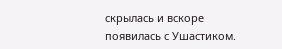скрылась и вскоре появилась с Ушастиком.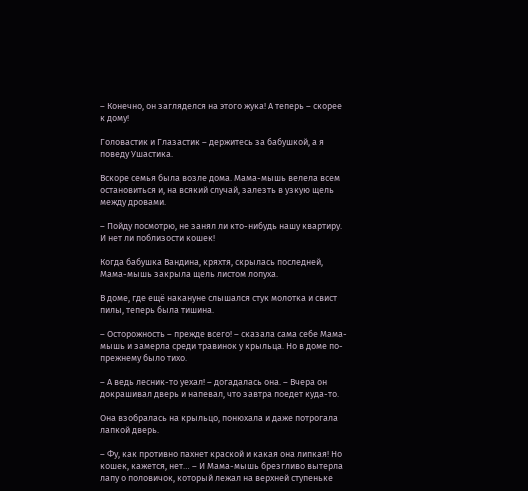– Конечно, он загляделся на этого жука! А теперь – скорее к дому!

Головастик и Глазастик – держитесь за бабушкой, а я поведу Ушастика.

Вскоре семья была возле дома. Мама-мышь велела всем остановиться и, на всякий случай, залезть в узкую щель между дровами.

– Пойду посмотрю, не занял ли кто-нибудь нашу квартиру. И нет ли поблизости кошек!

Когда бабушка Вандина, кряхтя, скрылась последней, Мама-мышь закрыла щель листом лопуха.

В доме, где ещё накануне слышался стук молотка и свист пилы, теперь была тишина.

– Осторожность – прежде всего! – сказала сама себе Мама-мышь и замерла среди травинок у крыльца. Но в доме по-прежнему было тихо.

– А ведь лесник-то уехал! – догадалась она. – Вчера он докрашивал дверь и напевал, что завтра поедет куда-то.

Она взобралась на крыльцо, понюхала и даже потрогала лапкой дверь.

– Фу, как противно пахнет краской и какая она липкая! Но кошек, кажется, нет… – И Мама-мышь брезгливо вытерла лапу о половичок, который лежал на верхней ступеньке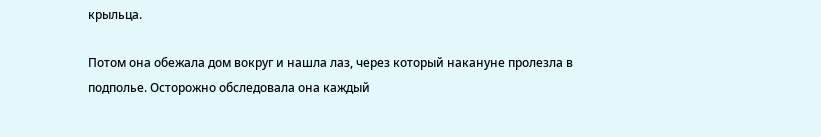крыльца.

Потом она обежала дом вокруг и нашла лаз, через который накануне пролезла в подполье. Осторожно обследовала она каждый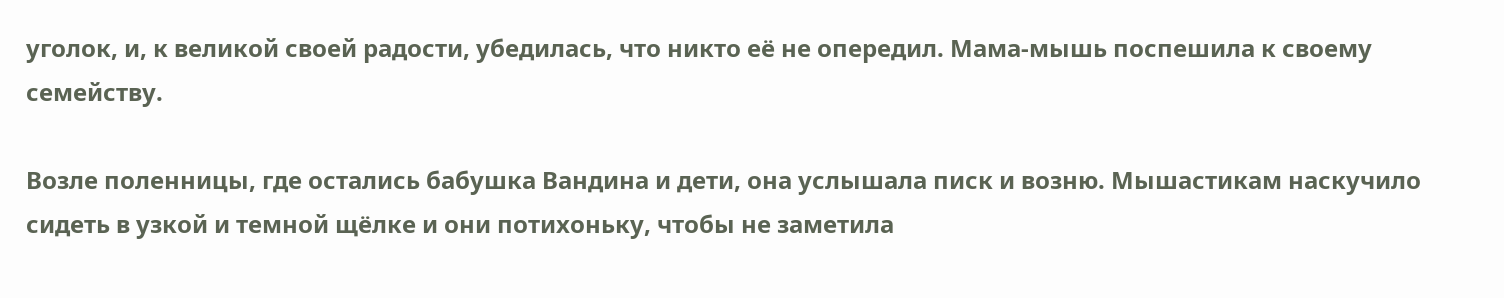уголок, и, к великой своей радости, убедилась, что никто её не опередил. Мама-мышь поспешила к своему семейству.

Возле поленницы, где остались бабушка Вандина и дети, она услышала писк и возню. Мышастикам наскучило сидеть в узкой и темной щёлке и они потихоньку, чтобы не заметила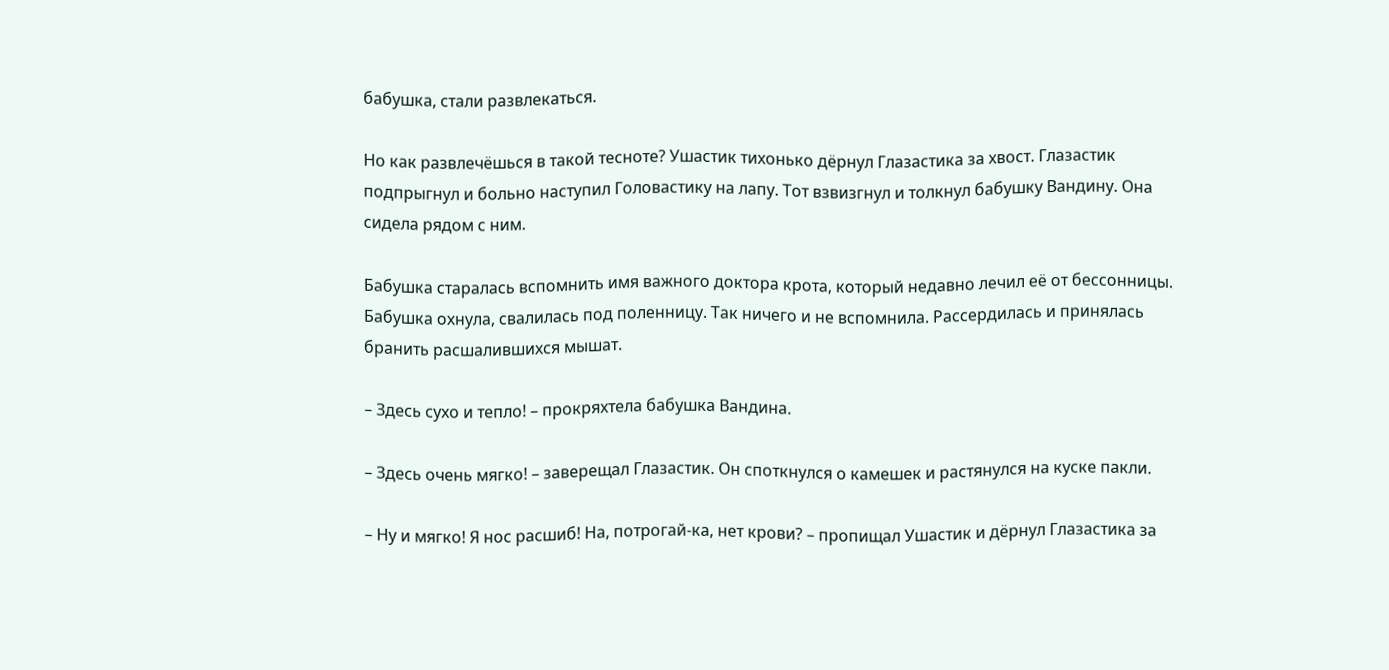бабушка, стали развлекаться.

Но как развлечёшься в такой тесноте? Ушастик тихонько дёрнул Глазастика за хвост. Глазастик подпрыгнул и больно наступил Головастику на лапу. Тот взвизгнул и толкнул бабушку Вандину. Она сидела рядом с ним.

Бабушка старалась вспомнить имя важного доктора крота, который недавно лечил её от бессонницы. Бабушка охнула, свалилась под поленницу. Так ничего и не вспомнила. Рассердилась и принялась бранить расшалившихся мышат.

– Здесь сухо и тепло! – прокряхтела бабушка Вандина.

– Здесь очень мягко! – заверещал Глазастик. Он споткнулся о камешек и растянулся на куске пакли.

– Ну и мягко! Я нос расшиб! На, потрогай-ка, нет крови? – пропищал Ушастик и дёрнул Глазастика за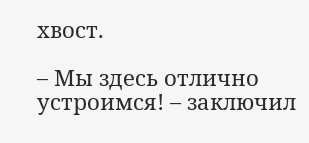хвост.

– Мы здесь отлично устроимся! – заключил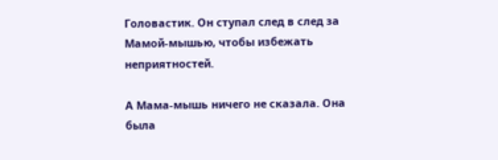Головастик. Он ступал след в след за Мамой-мышью, чтобы избежать неприятностей.

А Мама-мышь ничего не сказала. Она была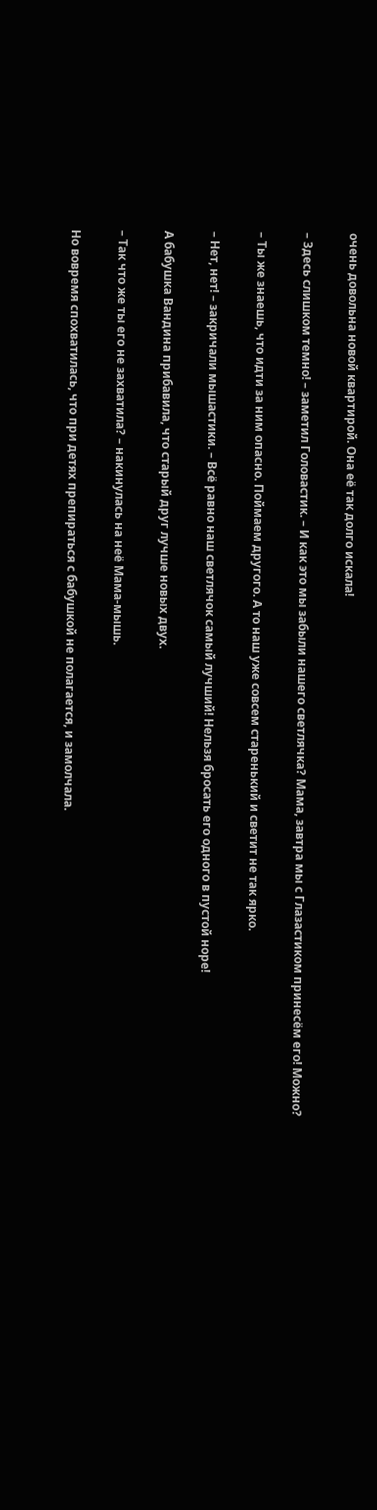очень довольна новой квартирой. Она её так долго искала!

– Здесь слишком темно! – заметил Головастик. – И как это мы забыли нашего светлячка? Мама, завтра мы с Глазастиком принесём его! Можно?

– Ты же знаешь, что идти за ним опасно. Поймаем другого. А то наш уже совсем старенький и светит не так ярко.

– Нет, нет! – закричали мышастики. – Всё равно наш светлячок самый лучший! Нельзя бросать его одного в пустой норе!

А бабушка Вандина прибавила, что старый друг лучше новых двух.

– Так что же ты его не захватила? – накинулась на неё Мама-мышь.

Но вовремя спохватилась, что при детях препираться с бабушкой не полагается, и замолчала.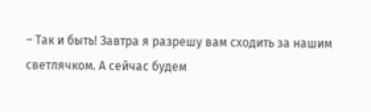– Так и быть! Завтра я разрешу вам сходить за нашим светлячком. А сейчас будем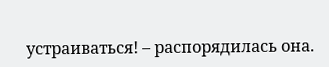устраиваться! – распорядилась она.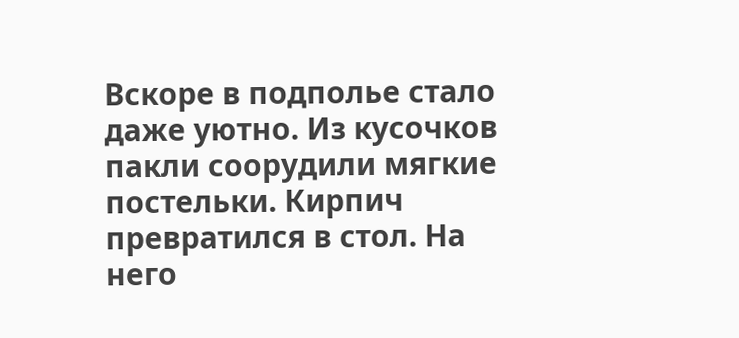Вскоре в подполье стало даже уютно. Из кусочков пакли соорудили мягкие постельки. Кирпич превратился в стол. На него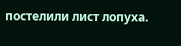постелили лист лопуха.